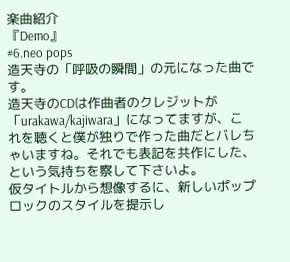楽曲紹介
『Demo』
#6.neo pops
造天寺の「呼吸の瞬間」の元になった曲です。
造天寺のCDは作曲者のクレジットが「urakawa/kajiwara」になってますが、これを聴くと僕が独りで作った曲だとバレちゃいますね。それでも表記を共作にした、という気持ちを察して下さいよ。
仮タイトルから想像するに、新しいポップロックのスタイルを提示し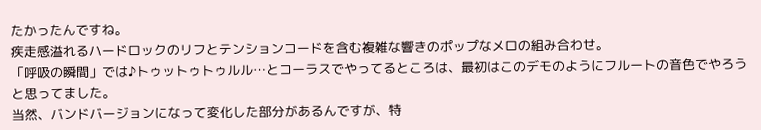たかったんですね。
疾走感溢れるハードロックのリフとテンションコードを含む複雑な響きのポップなメロの組み合わせ。
「呼吸の瞬間」では♪トゥットゥトゥルル…とコーラスでやってるところは、最初はこのデモのようにフルートの音色でやろうと思ってました。
当然、バンドバージョンになって変化した部分があるんですが、特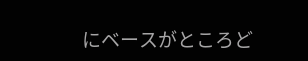にベースがところど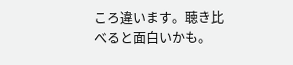ころ違います。聴き比べると面白いかも。